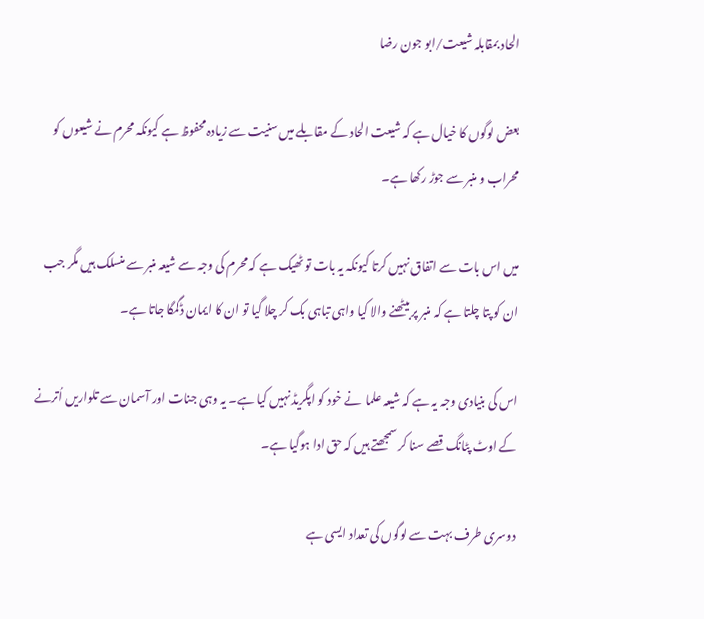الحاد بمقابلہ شیعت/ابو جون رضا

بعض لوگوں کا خیال ہے کہ شیعت الحاد کے مقابلے میں سنیت سے زیادہ محفوظ ہے کیونکہ محرم نے شیعوں کو محراب و منبر سے جوڑ رکھا ہے۔

میں اس بات سے اتفاق نہیں کرتا کیونکہ یہ بات تو ٹھیک ہے کہ محرم کی وجہ سے شیعہ منبر سے منسلک ہیں مگر جب ان کو پتا چلتا ہے کہ منبر پر بیٹھنے والا کیا واہی تباہی بک کر چلا گیا تو ان کا ایمان ڈگمگا جاتا ہے۔

اس کی بنیادی وجہ یہ ہے کہ شیعہ علما  نے خود کو اپگریڈ نہیں کیا ہے۔ یہ وہی جنات اور آسمان سے تلواریں اُترنے کے اوٹ پٹانگ قصے سنا کر سمجھتے ہیں کہ حق ادا ہوگیا ہے۔

دوسری طرف بہت سے لوگوں کی تعداد ایسی ہے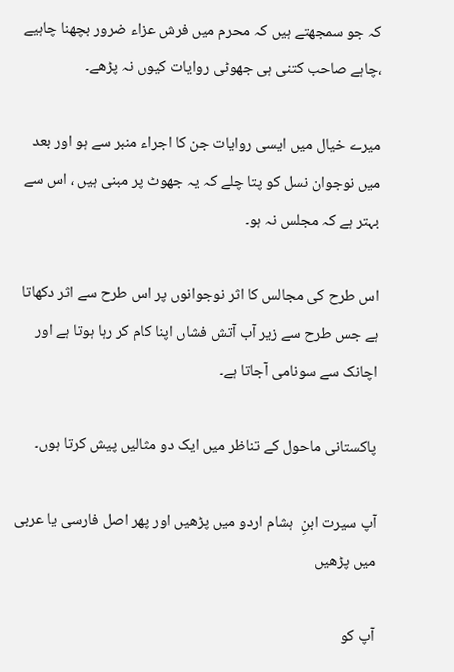کہ جو سمجھتے ہیں کہ محرم میں فرش عزاء ضرور بچھنا چاہیے ،چاہے صاحب کتنی ہی جھوٹی روایات کیوں نہ پڑھے۔

میرے خیال میں ایسی روایات جن کا اجراء منبر سے ہو اور بعد میں نوجوان نسل کو پتا چلے کہ یہ جھوٹ پر مبنی ہیں ، اس سے بہتر ہے کہ مجلس نہ ہو۔

اس طرح کی مجالس کا اثر نوجوانوں پر اس طرح سے اثر دکھاتا ہے جس طرح سے زیر آب آتش فشاں اپنا کام کر رہا ہوتا ہے اور اچانک سے سونامی آجاتا ہے۔

پاکستانی ماحول کے تناظر میں ایک دو مثالیں پیش کرتا ہوں۔

آپ سیرت ابنِ  ہشام اردو میں پڑھیں اور پھر اصل فارسی یا عربی میں پڑھیں

آپ کو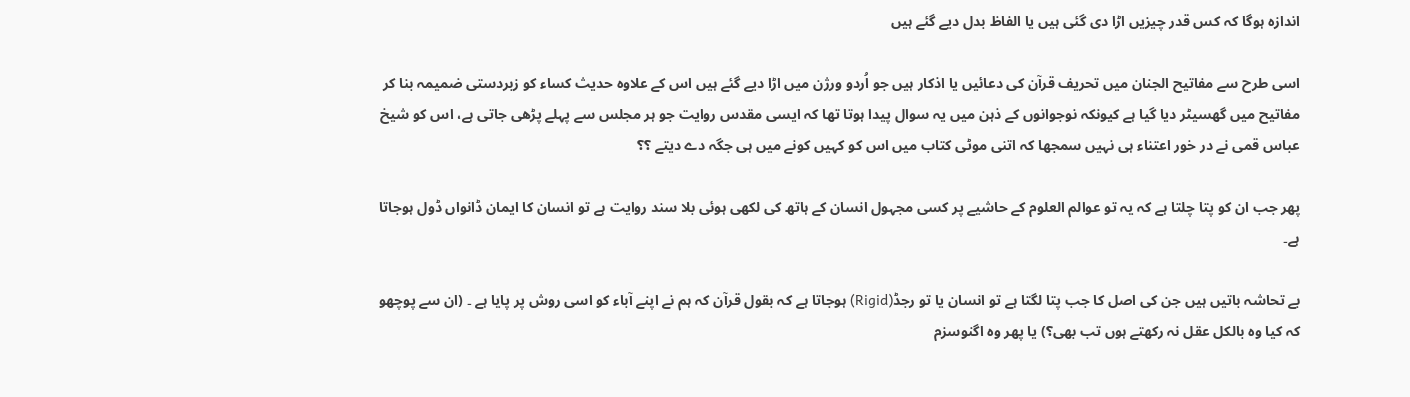اندازہ ہوگا کہ کس قدر چیزیں اڑا دی گئی ہیں یا الفاظ بدل دیے گئے ہیں

اسی طرح سے مفاتیح الجنان میں تحریف قرآن کی دعائیں یا اذکار ہیں جو اُردو ورژن میں اڑا دیے گئے ہیں اس کے علاوہ حدیث کساء کو زبردستی ضمیمہ بنا کر مفاتیح میں گھسیٹر دیا گیا ہے کیونکہ نوجوانوں کے ذہن میں یہ سوال پیدا ہوتا تھا کہ ایسی مقدس روایت جو ہر مجلس سے پہلے پڑھی جاتی ہے، اس کو شیخ عباس قمی نے در خور اعتناء ہی نہیں سمجھا کہ اتنی موٹی کتاب میں اس کو کہیں کونے میں ہی جگہ دے دیتے ؟؟

پھر جب ان کو پتا چلتا ہے کہ یہ تو عوالم العلوم کے حاشیے پر کسی مجہول انسان کے ہاتھ کی لکھی ہوئی بلا سند روایت ہے تو انسان کا ایمان ڈانواں ڈول ہوجاتا ہے۔

بے تحاشہ باتیں ہیں جن کی اصل کا جب پتا لگتا ہے تو انسان یا تو رجڈ(Rigid) ہوجاتا ہے کہ بقول قرآن کہ ہم نے اپنے آباء کو اسی روش پر پایا ہے ۔ (ان سے پوچھو کہ کیا وہ بالکل عقل نہ رکھتے ہوں تب بھی؟) یا پھر وہ اگنوسزم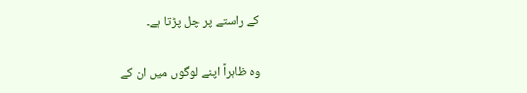کے راستے پر چل پڑتا ہے۔

وہ ظاہراً اپنے لوگوں میں ان کے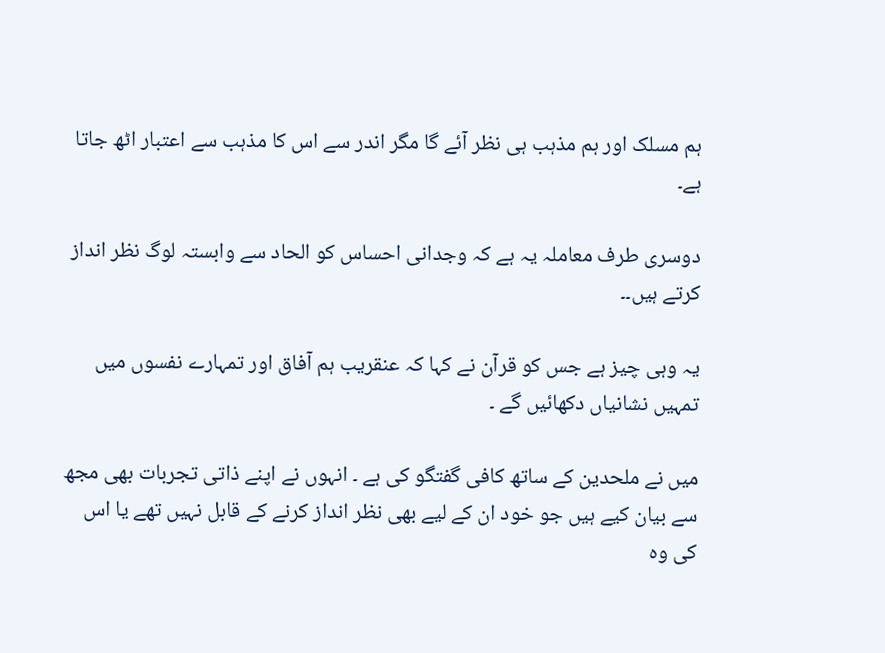ہم مسلک اور ہم مذہب ہی نظر آئے گا مگر اندر سے اس کا مذہب سے اعتبار اٹھ جاتا ہے۔

دوسری طرف معاملہ یہ ہے کہ وجدانی احساس کو الحاد سے وابستہ لوگ نظر انداز کرتے ہیں۔۔

یہ وہی چیز ہے جس کو قرآن نے کہا کہ عنقریب ہم آفاق اور تمہارے نفسوں میں تمہیں نشانیاں دکھائیں گے ۔

میں نے ملحدین کے ساتھ کافی گفتگو کی ہے ۔ انہوں نے اپنے ذاتی تجربات بھی مجھ سے بیان کیے ہیں جو خود ان کے لیے بھی نظر انداز کرنے کے قابل نہیں تھے یا اس کی وہ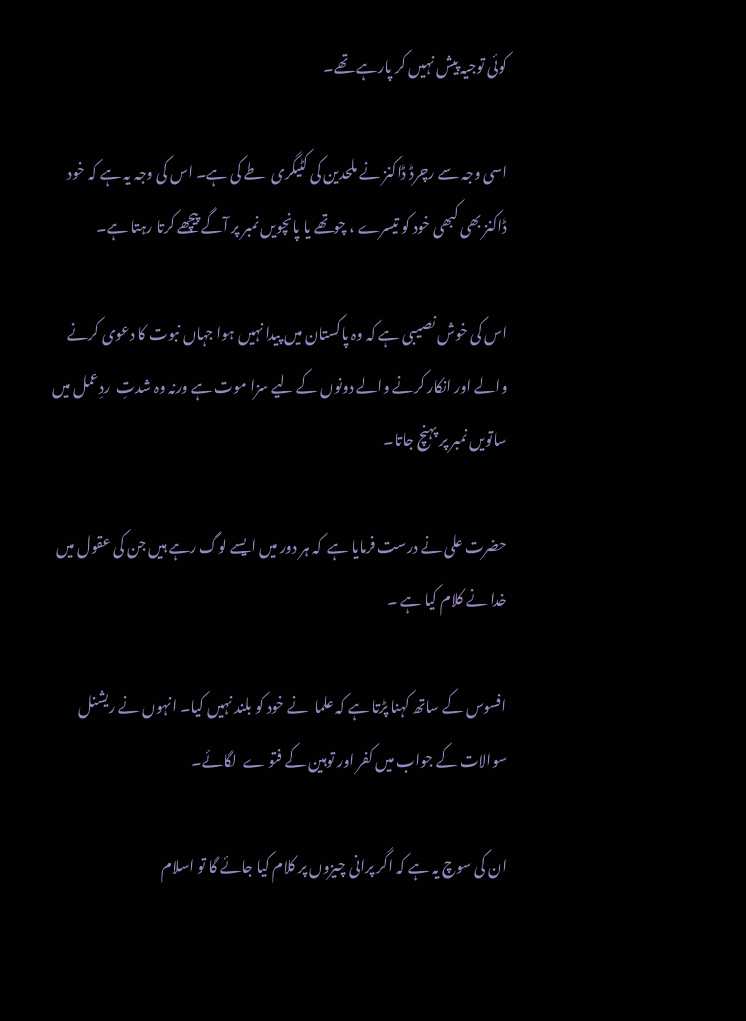کوئی توجیہ پیش نہیں کر پارہے تھے۔

اسی وجہ سے رچرڈ ڈاکنز نے ملحدین کی کٹیگری  طے کی ہے۔ اس کی وجہ یہ ہے کہ خود ڈاکنز بھی کبھی خود کو تیسرے ، چوتھے یا پانچویں نمبر پر آگے پیچھے کرتا رہتا ہے۔

اس کی خوش نصیبی ہے کہ وہ پاکستان میں پیدا نہیں ہوا جہاں نبوت کا دعوی کرنے والے اور انکار کرنے والے دونوں کے لیے سزا موت ہے ورنہ وہ شدتِ  ردِعمل میں ساتویں نمبر پر پہنچ جاتا۔

حضرت علی نے درست فرمایا ہے  کہ ہر دور میں ایسے لوگ رہے ہیں جن کی عقول میں خدا نے کلام کیا ہے ۔

افسوس کے ساتھ کہنا پڑتا ہے کہ علما  نے خود کو بلند نہیں کیا۔ انہوں نے ریشنل سوالات کے جواب میں کفر اور توہین کے فتو ے  لگائے۔

ان کی سوچ یہ ہے کہ اگر پرانی چیزوں پر کلام کیا جائے گا تو اسلام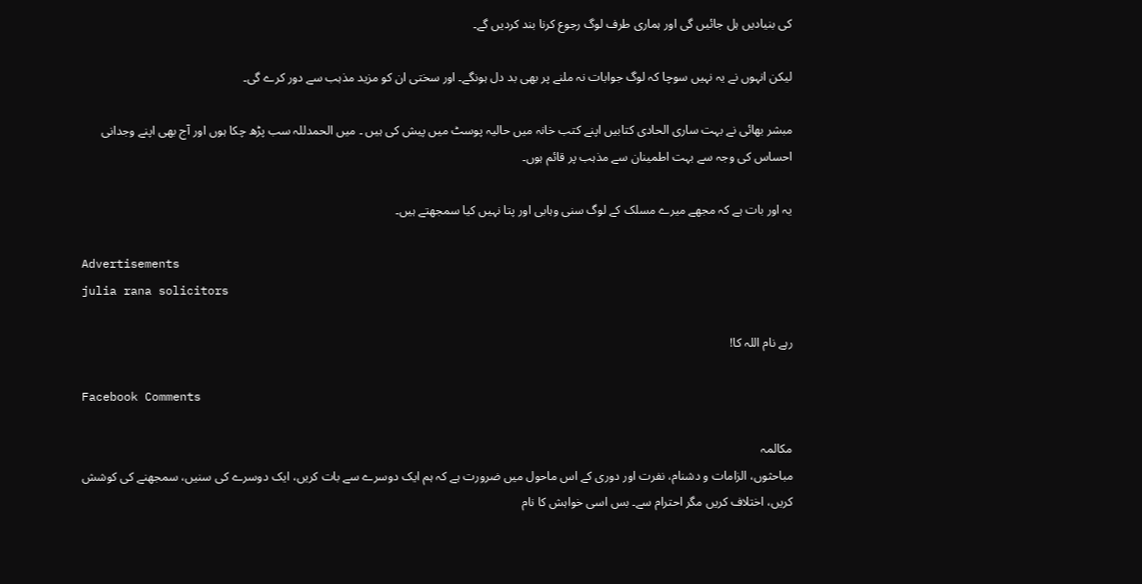کی بنیادیں ہل جائیں گی اور ہماری طرف لوگ رجوع کرنا بند کردیں گے۔

لیکن انہوں نے یہ نہیں سوچا کہ لوگ جوابات نہ ملنے پر بھی بد دل ہونگے۔ اور سختی ان کو مزید مذہب سے دور کرے گی۔

مبشر بھائی نے بہت ساری الحادی کتابیں اپنے کتب خانہ میں حالیہ پوسٹ میں پیش کی ہیں ۔ میں الحمدللہ سب پڑھ چکا ہوں اور آج بھی اپنے وجدانی احساس کی وجہ سے بہت اطمینان سے مذہب پر قائم ہوں۔

یہ اور بات ہے کہ مجھے میرے مسلک کے لوگ سنی وہابی اور پتا نہیں کیا سمجھتے ہیں۔

Advertisements
julia rana solicitors

رہے نام اللہ کا!

Facebook Comments

مکالمہ
مباحثوں، الزامات و دشنام، نفرت اور دوری کے اس ماحول میں ضرورت ہے کہ ہم ایک دوسرے سے بات کریں، ایک دوسرے کی سنیں، سمجھنے کی کوشش کریں، اختلاف کریں مگر احترام سے۔ بس اسی خواہش کا نام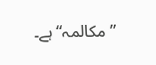”مکالمہ“ ہے۔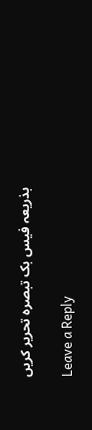بذریعہ فیس بک تبصرہ تحریر کریں

Leave a Reply